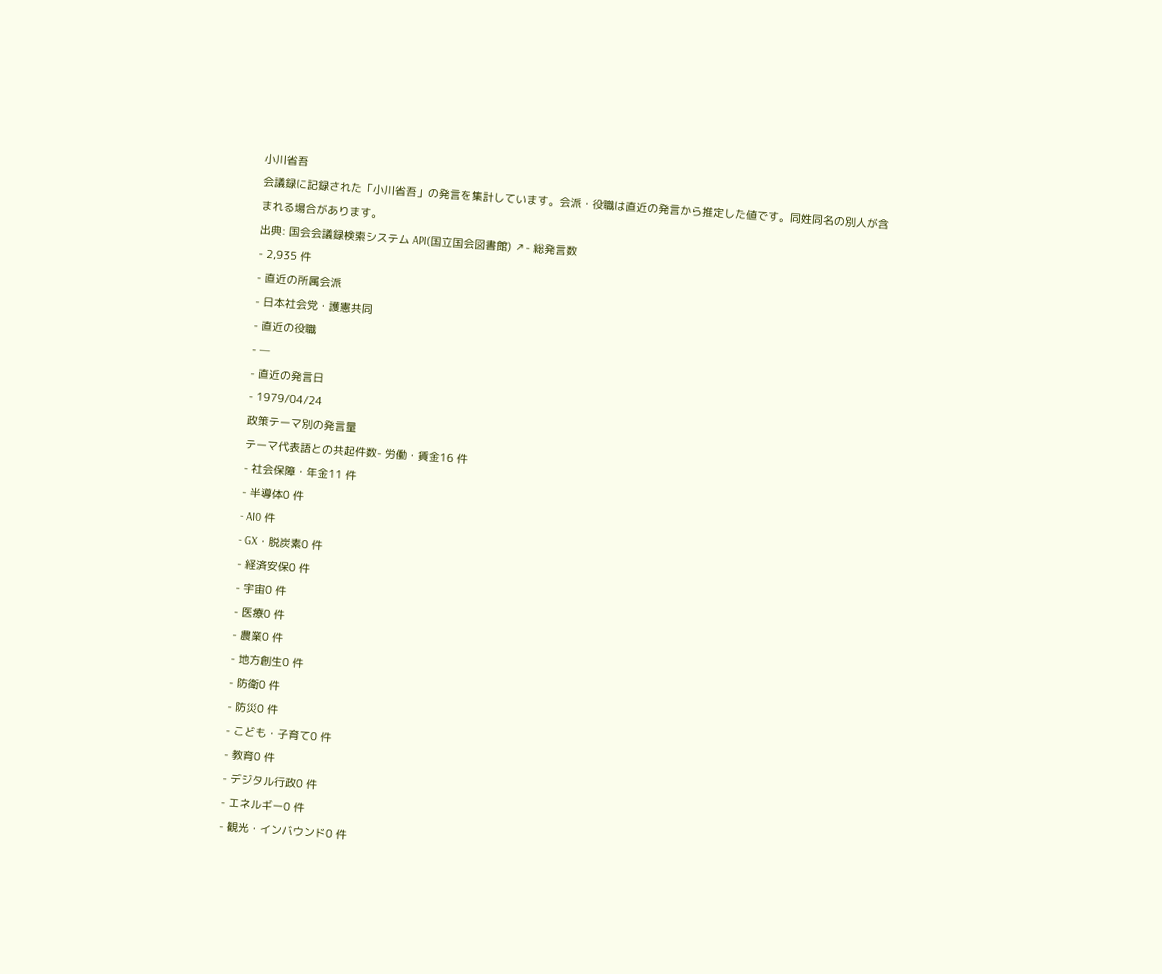小川省吾
会議録に記録された「小川省吾」の発言を集計しています。会派・役職は直近の発言から推定した値です。同姓同名の別人が含まれる場合があります。
出典: 国会会議録検索システム API(国立国会図書館) ↗- 総発言数
- 2,935 件
- 直近の所属会派
- 日本社会党・護憲共同
- 直近の役職
- —
- 直近の発言日
- 1979/04/24
政策テーマ別の発言量
テーマ代表語との共起件数- 労働・賃金16 件
- 社会保障・年金11 件
- 半導体0 件
- AI0 件
- GX・脱炭素0 件
- 経済安保0 件
- 宇宙0 件
- 医療0 件
- 農業0 件
- 地方創生0 件
- 防衛0 件
- 防災0 件
- こども・子育て0 件
- 教育0 件
- デジタル行政0 件
- エネルギー0 件
- 観光・インバウンド0 件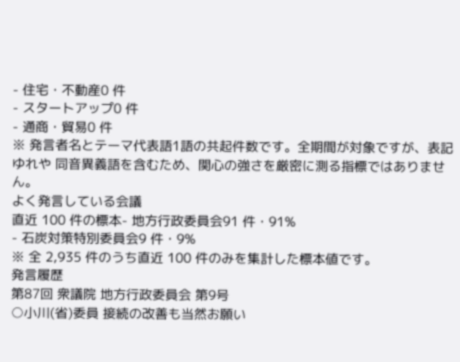- 住宅・不動産0 件
- スタートアップ0 件
- 通商・貿易0 件
※ 発言者名とテーマ代表語1語の共起件数です。全期間が対象ですが、表記ゆれや 同音異義語を含むため、関心の強さを厳密に測る指標ではありません。
よく発言している会議
直近 100 件の標本- 地方行政委員会91 件・91%
- 石炭対策特別委員会9 件・9%
※ 全 2,935 件のうち直近 100 件のみを集計した標本値です。
発言履歴
第87回 衆議院 地方行政委員会 第9号
○小川(省)委員 接続の改善も当然お願い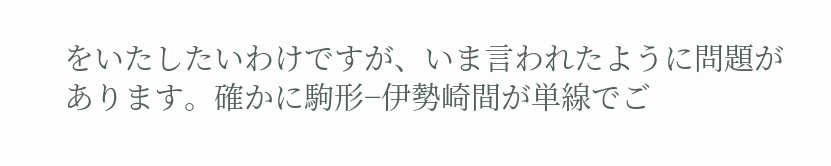をいたしたいわけですが、いま言われたように問題があります。確かに駒形−伊勢崎間が単線でご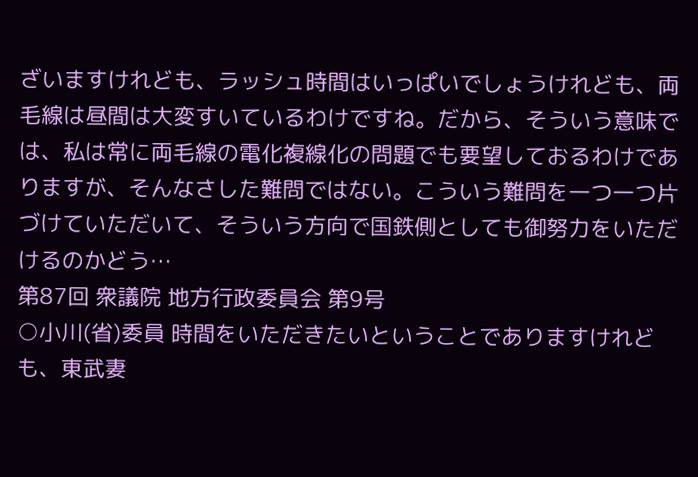ざいますけれども、ラッシュ時間はいっぱいでしょうけれども、両毛線は昼間は大変すいているわけですね。だから、そういう意味では、私は常に両毛線の電化複線化の問題でも要望しておるわけでありますが、そんなさした難問ではない。こういう難問を一つ一つ片づけていただいて、そういう方向で国鉄側としても御努力をいただけるのかどう…
第87回 衆議院 地方行政委員会 第9号
○小川(省)委員 時間をいただきたいということでありますけれども、東武妻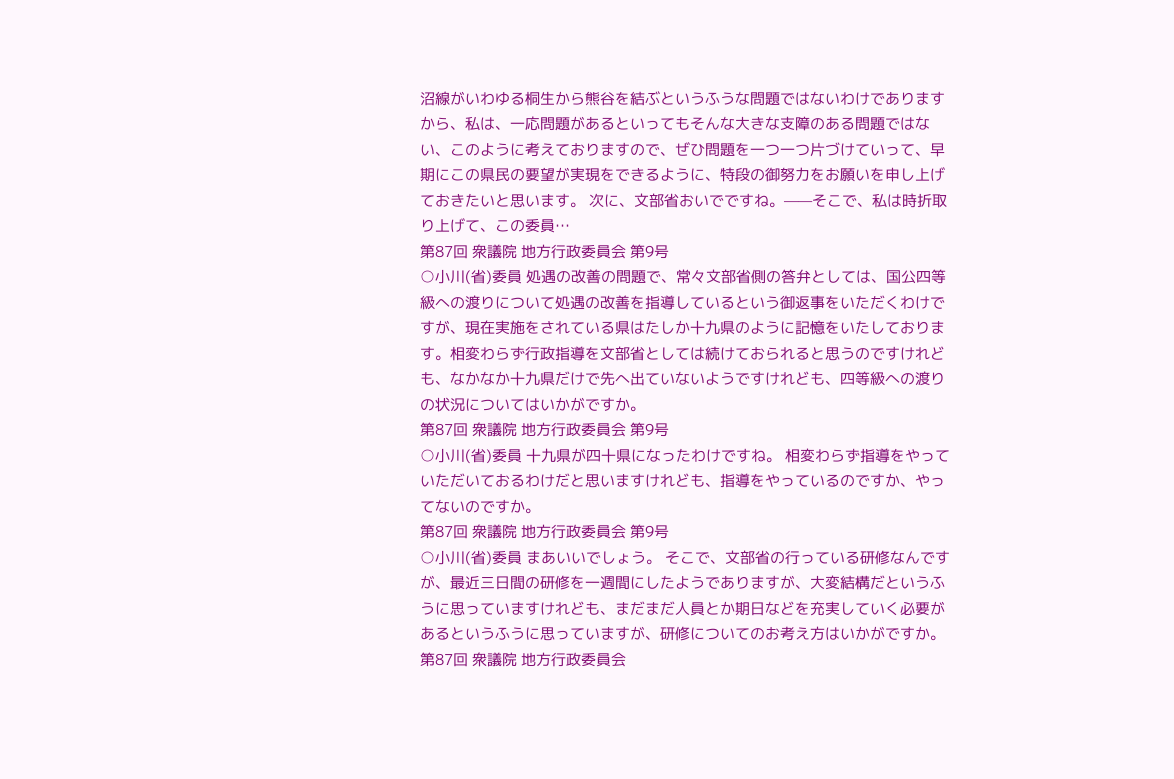沼線がいわゆる桐生から熊谷を結ぶというふうな問題ではないわけでありますから、私は、一応問題があるといってもそんな大きな支障のある問題ではない、このように考えておりますので、ぜひ問題を一つ一つ片づけていって、早期にこの県民の要望が実現をできるように、特段の御努力をお願いを申し上げておきたいと思います。 次に、文部省おいでですね。——そこで、私は時折取り上げて、この委員…
第87回 衆議院 地方行政委員会 第9号
○小川(省)委員 処遇の改善の問題で、常々文部省側の答弁としては、国公四等級への渡りについて処遇の改善を指導しているという御返事をいただくわけですが、現在実施をされている県はたしか十九県のように記憶をいたしております。相変わらず行政指導を文部省としては続けておられると思うのですけれども、なかなか十九県だけで先へ出ていないようですけれども、四等級への渡りの状況についてはいかがですか。
第87回 衆議院 地方行政委員会 第9号
○小川(省)委員 十九県が四十県になったわけですね。 相変わらず指導をやっていただいておるわけだと思いますけれども、指導をやっているのですか、やってないのですか。
第87回 衆議院 地方行政委員会 第9号
○小川(省)委員 まあいいでしょう。 そこで、文部省の行っている研修なんですが、最近三日間の研修を一週間にしたようでありますが、大変結構だというふうに思っていますけれども、まだまだ人員とか期日などを充実していく必要があるというふうに思っていますが、研修についてのお考え方はいかがですか。
第87回 衆議院 地方行政委員会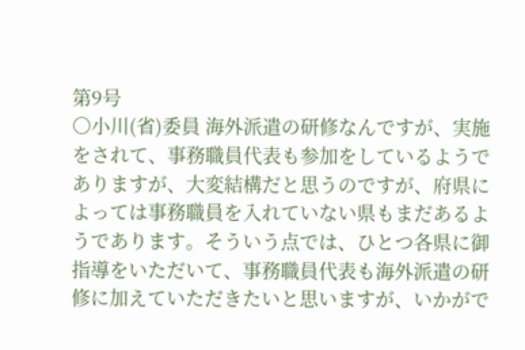第9号
○小川(省)委員 海外派遣の研修なんですが、実施をされて、事務職員代表も参加をしているようでありますが、大変結構だと思うのですが、府県によっては事務職員を入れていない県もまだあるようであります。そういう点では、ひとつ各県に御指導をいただいて、事務職員代表も海外派遣の研修に加えていただきたいと思いますが、いかがで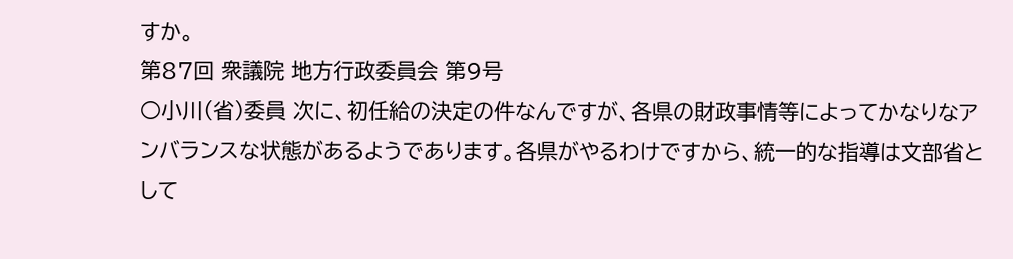すか。
第87回 衆議院 地方行政委員会 第9号
○小川(省)委員 次に、初任給の決定の件なんですが、各県の財政事情等によってかなりなアンバランスな状態があるようであります。各県がやるわけですから、統一的な指導は文部省として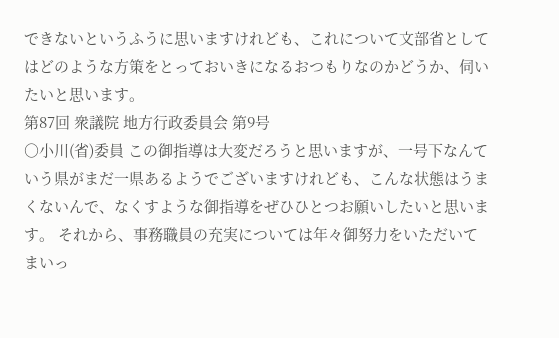できないというふうに思いますけれども、これについて文部省としてはどのような方策をとっておいきになるおつもりなのかどうか、伺いたいと思います。
第87回 衆議院 地方行政委員会 第9号
○小川(省)委員 この御指導は大変だろうと思いますが、一号下なんていう県がまだ一県あるようでございますけれども、こんな状態はうまくないんで、なくすような御指導をぜひひとつお願いしたいと思います。 それから、事務職員の充実については年々御努力をいただいてまいっ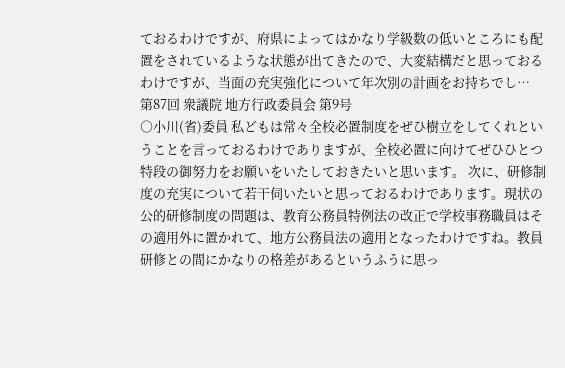ておるわけですが、府県によってはかなり学級数の低いところにも配置をされているような状態が出てきたので、大変結構だと思っておるわけですが、当面の充実強化について年次別の計画をお持ちでし…
第87回 衆議院 地方行政委員会 第9号
○小川(省)委員 私どもは常々全校必置制度をぜひ樹立をしてくれということを言っておるわけでありますが、全校必置に向けてぜひひとつ特段の御努力をお願いをいたしておきたいと思います。 次に、研修制度の充実について若干伺いたいと思っておるわけであります。現状の公的研修制度の問題は、教育公務員特例法の改正で学校事務職員はその適用外に置かれて、地方公務員法の適用となったわけですね。教員研修との間にかなりの格差があるというふうに思っ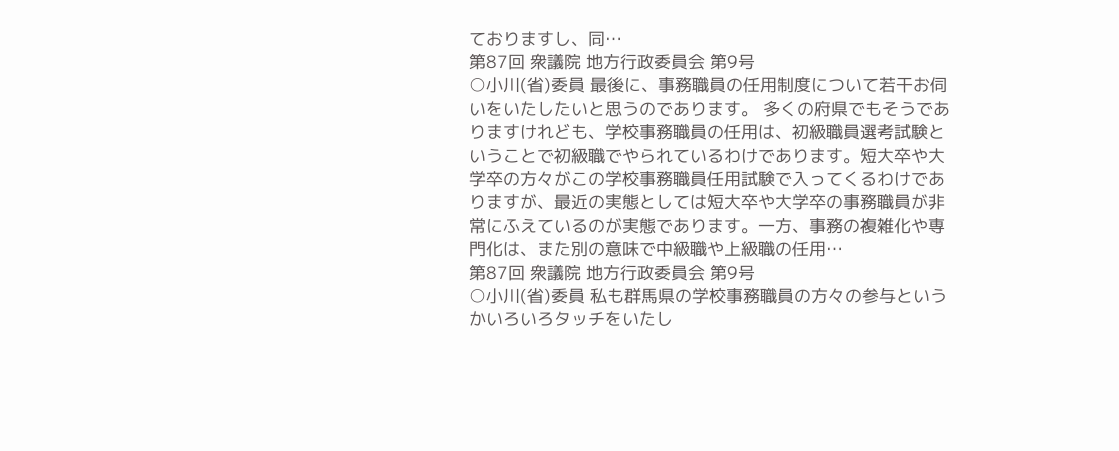ておりますし、同…
第87回 衆議院 地方行政委員会 第9号
○小川(省)委員 最後に、事務職員の任用制度について若干お伺いをいたしたいと思うのであります。 多くの府県でもそうでありますけれども、学校事務職員の任用は、初級職員選考試験ということで初級職でやられているわけであります。短大卒や大学卒の方々がこの学校事務職員任用試験で入ってくるわけでありますが、最近の実態としては短大卒や大学卒の事務職員が非常にふえているのが実態であります。一方、事務の複雑化や専門化は、また別の意味で中級職や上級職の任用…
第87回 衆議院 地方行政委員会 第9号
○小川(省)委員 私も群馬県の学校事務職員の方々の参与というかいろいろタッチをいたし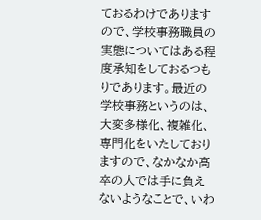ておるわけでありますので、学校事務職員の実態についてはある程度承知をしておるつもりであります。最近の学校事務というのは、大変多様化、複雑化、専門化をいたしておりますので、なかなか高卒の人では手に負えないようなことで、いわ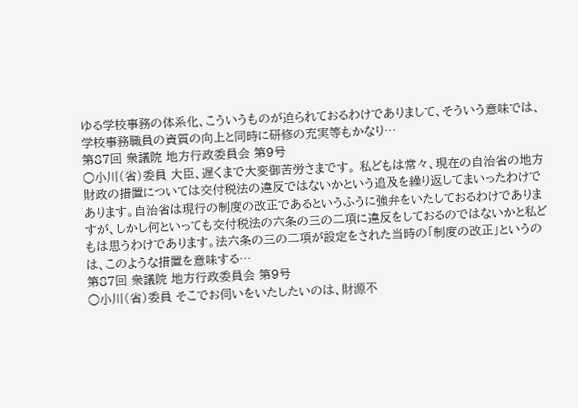ゆる学校事務の体系化、こういうものが迫られておるわけでありまして、そういう意味では、学校事務職員の資質の向上と同時に研修の充実等もかなり…
第87回 衆議院 地方行政委員会 第9号
○小川(省)委員 大臣、遅くまで大変御苦労さまです。 私どもは常々、現在の自治省の地方財政の措置については交付税法の違反ではないかという追及を繰り返してまいったわけであります。自治省は現行の制度の改正であるというふうに強弁をいたしておるわけでありますが、しかし何といっても交付税法の六条の三の二項に違反をしておるのではないかと私どもは思うわけであります。法六条の三の二項が設定をされた当時の「制度の改正」というのは、このような措置を意味する…
第87回 衆議院 地方行政委員会 第9号
○小川(省)委員 そこでお伺いをいたしたいのは、財源不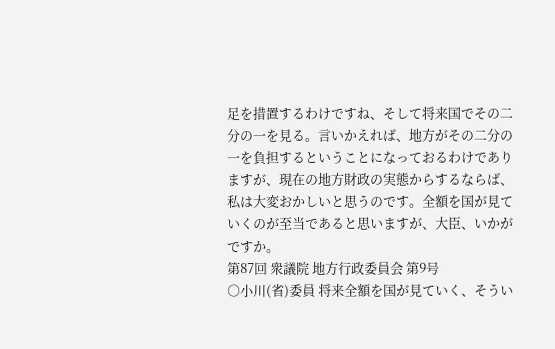足を措置するわけですね、そして将来国でその二分の一を見る。言いかえれば、地方がその二分の一を負担するということになっておるわけでありますが、現在の地方財政の実態からするならば、私は大変おかしいと思うのです。全額を国が見ていくのが至当であると思いますが、大臣、いかがですか。
第87回 衆議院 地方行政委員会 第9号
○小川(省)委員 将来全額を国が見ていく、そうい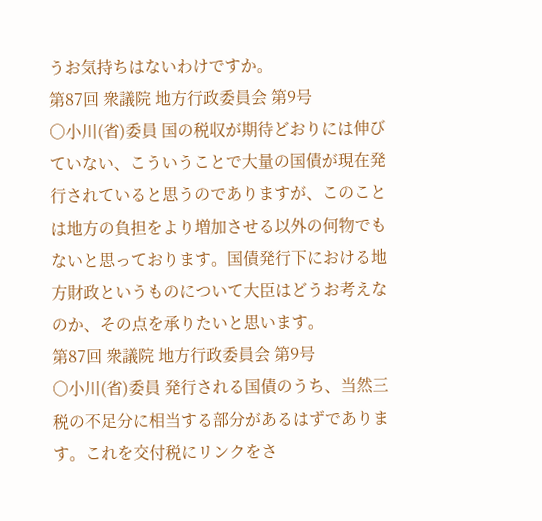うお気持ちはないわけですか。
第87回 衆議院 地方行政委員会 第9号
○小川(省)委員 国の税収が期待どおりには伸びていない、こういうことで大量の国債が現在発行されていると思うのでありますが、このことは地方の負担をより増加させる以外の何物でもないと思っております。国債発行下における地方財政というものについて大臣はどうお考えなのか、その点を承りたいと思います。
第87回 衆議院 地方行政委員会 第9号
○小川(省)委員 発行される国債のうち、当然三税の不足分に相当する部分があるはずであります。これを交付税にリンクをさ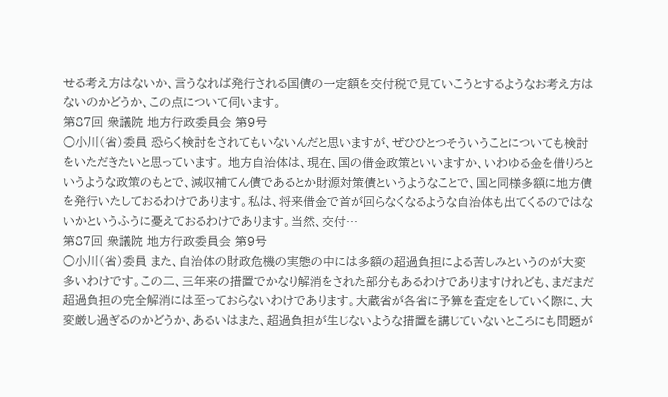せる考え方はないか、言うなれば発行される国債の一定額を交付税で見ていこうとするようなお考え方はないのかどうか、この点について伺います。
第87回 衆議院 地方行政委員会 第9号
○小川(省)委員 恐らく検討をされてもいないんだと思いますが、ぜひひとつそういうことについても検討をいただきたいと思っています。 地方自治体は、現在、国の借金政策といいますか、いわゆる金を借りろというような政策のもとで、減収補てん債であるとか財源対策債というようなことで、国と同様多額に地方債を発行いたしておるわけであります。私は、将来借金で首が回らなくなるような自治体も出てくるのではないかというふうに憂えておるわけであります。当然、交付…
第87回 衆議院 地方行政委員会 第9号
○小川(省)委員 また、自治体の財政危機の実態の中には多額の超過負担による苦しみというのが大変多いわけです。この二、三年来の措置でかなり解消をされた部分もあるわけでありますけれども、まだまだ超過負担の完全解消には至っておらないわけであります。大蔵省が各省に予算を査定をしていく際に、大変厳し過ぎるのかどうか、あるいはまた、超過負担が生じないような措置を講じていないところにも問題が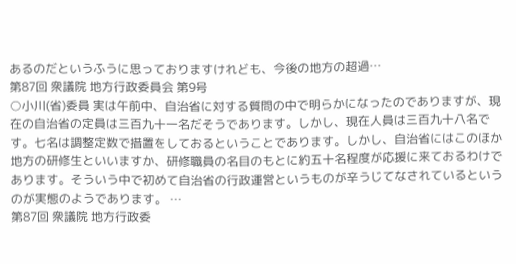あるのだというふうに思っておりますけれども、今後の地方の超過…
第87回 衆議院 地方行政委員会 第9号
○小川(省)委員 実は午前中、自治省に対する質問の中で明らかになったのでありますが、現在の自治省の定員は三百九十一名だそうであります。しかし、現在人員は三百九十八名です。七名は調整定数で措置をしておるということであります。しかし、自治省にはこのほか地方の研修生といいますか、研修職員の名目のもとに約五十名程度が応援に来ておるわけであります。そういう中で初めて自治省の行政運営というものが辛うじてなされているというのが実態のようであります。 …
第87回 衆議院 地方行政委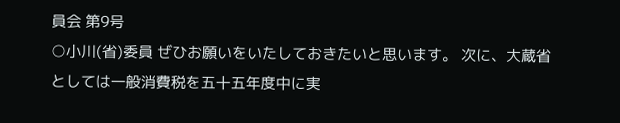員会 第9号
○小川(省)委員 ぜひお願いをいたしておきたいと思います。 次に、大蔵省としては一般消費税を五十五年度中に実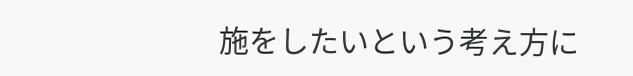施をしたいという考え方に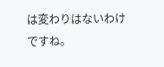は変わりはないわけですね。